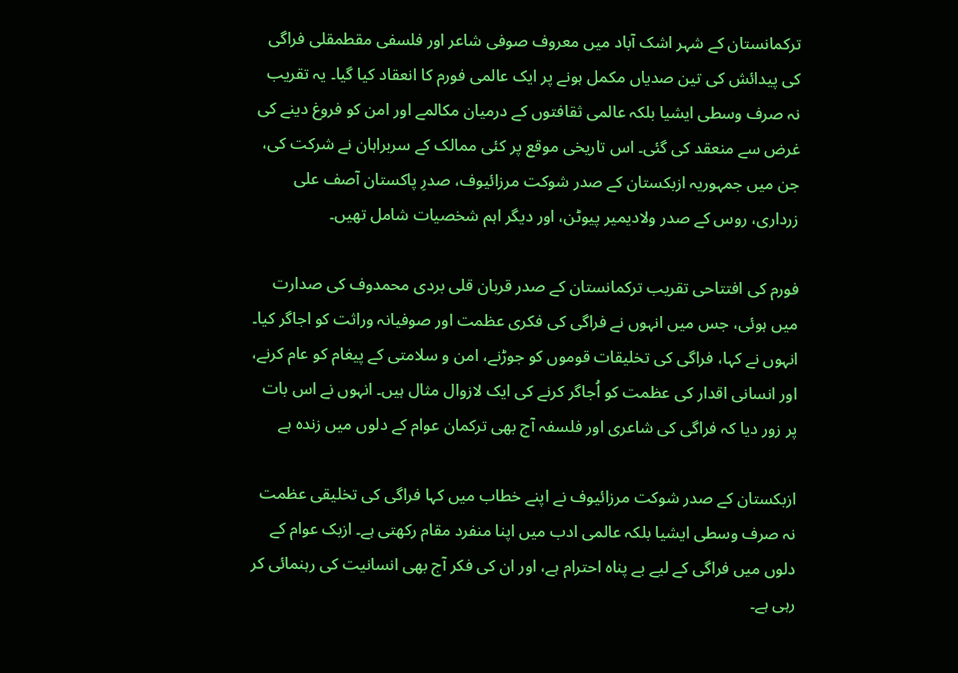ترکمانستان کے شہر اشک آباد میں معروف صوفی شاعر اور فلسفی مقطمقلی فراگی کی پیدائش کی تین صدیاں مکمل ہونے پر ایک عالمی فورم کا انعقاد کیا گیا۔ یہ تقریب نہ صرف وسطی ایشیا بلکہ عالمی ثقافتوں کے درمیان مکالمے اور امن کو فروغ دینے کی غرض سے منعقد کی گئی۔ اس تاریخی موقع پر کئی ممالک کے سربراہان نے شرکت کی، جن میں جمہوریہ ازبکستان کے صدر شوکت مرزائیوف، صدرِ پاکستان آصف علی زرداری، روس کے صدر ولادیمیر پیوٹن، اور دیگر اہم شخصیات شامل تھیں۔

فورم کی افتتاحی تقریب ترکمانستان کے صدر قربان قلی بردی محمدوف کی صدارت میں ہوئی، جس میں انہوں نے فراگی کی فکری عظمت اور صوفیانہ وراثت کو اجاگر کیا۔ انہوں نے کہا، فراگی کی تخلیقات قوموں کو جوڑنے، امن و سلامتی کے پیغام کو عام کرنے، اور انسانی اقدار کی عظمت کو اُجاگر کرنے کی ایک لازوال مثال ہیں۔ انہوں نے اس بات پر زور دیا کہ فراگی کی شاعری اور فلسفہ آج بھی ترکمان عوام کے دلوں میں زندہ ہے

ازبکستان کے صدر شوکت مرزائیوف نے اپنے خطاب میں کہا فراگی کی تخلیقی عظمت نہ صرف وسطی ایشیا بلکہ عالمی ادب میں اپنا منفرد مقام رکھتی ہے۔ ازبک عوام کے دلوں میں فراگی کے لیے بے پناہ احترام ہے، اور ان کی فکر آج بھی انسانیت کی رہنمائی کر رہی ہے۔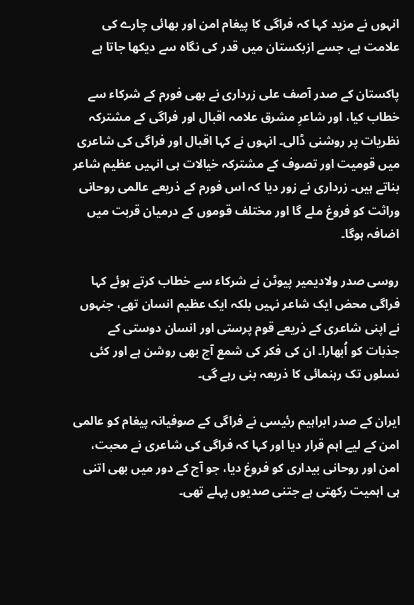انہوں نے مزید کہا کہ فراگی کا پیغام امن اور بھائی چارے کی علامت ہے، جسے ازبکستان میں قدر کی نگاہ سے دیکھا جاتا ہے

پاکستان کے صدر آصف علی زرداری نے بھی فورم کے شرکاء سے خطاب کیا، اور شاعرِ مشرق علامہ اقبال اور فراگی کے مشترکہ نظریات پر روشنی ڈالی۔ انہوں نے کہا اقبال اور فراگی کی شاعری میں قومیت اور تصوف کے مشترکہ خیالات ہی انہیں عظیم شاعر بناتے ہیں۔ زرداری نے زور دیا کہ اس فورم کے ذریعے عالمی روحانی وراثت کو فروغ ملے گا اور مختلف قوموں کے درمیان قربت میں اضافہ ہوگا۔

روسی صدر ولادیمیر پیوٹن نے شرکاء سے خطاب کرتے ہوئے کہا فراگی محض ایک شاعر نہیں بلکہ ایک عظیم انسان تھے، جنہوں نے اپنی شاعری کے ذریعے قوم پرستی اور انسان دوستی کے جذبات کو اُبھارا۔ ان کی فکر کی شمع آج بھی روشن ہے اور کئی نسلوں تک رہنمائی کا ذریعہ بنی رہے گی۔

ایران کے صدر ابراہیم رئیسی نے فراگی کے صوفیانہ پیغام کو عالمی امن کے لیے اہم قرار دیا اور کہا کہ فراگی کی شاعری نے محبت، امن اور روحانی بیداری کو فروغ دیا، جو آج کے دور میں بھی اتنی ہی اہمیت رکھتی ہے جتنی صدیوں پہلے تھی۔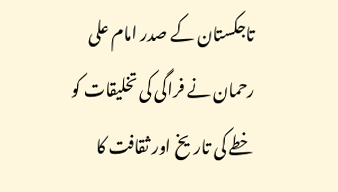تاجکستان کے صدر امام علی رحمان نے فراگی کی تخلیقات کو خطے کی تاریخ اور ثقافت کا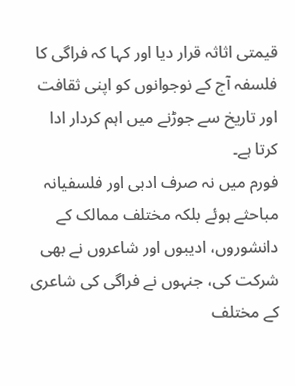قیمتی اثاثہ قرار دیا اور کہا کہ فراگی کا فلسفہ آج کے نوجوانوں کو اپنی ثقافت اور تاریخ سے جوڑنے میں اہم کردار ادا کرتا ہے۔
فورم میں نہ صرف ادبی اور فلسفیانہ مباحثے ہوئے بلکہ مختلف ممالک کے دانشوروں، ادیبوں اور شاعروں نے بھی شرکت کی، جنہوں نے فراگی کی شاعری کے مختلف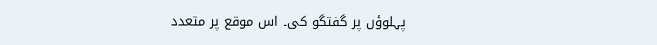پہلوؤں پر گفتگو کی۔ اس موقع پر متعدد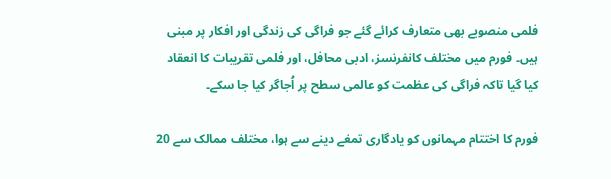فلمی منصوبے بھی متعارف کرائے گئے جو فراگی کی زندگی اور افکار پر مبنی ہیں۔ فورم میں مختلف کانفرنسز، ادبی محافل، اور فلمی تقریبات کا انعقاد کیا گیا تاکہ فراگی کی عظمت کو عالمی سطح پر اُجاگر کیا جا سکے۔

فورم کا اختتام مہمانوں کو یادگاری تمغے دینے سے ہوا، مختلف ممالک سے 20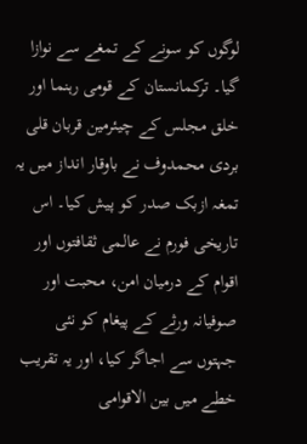لوگوں کو سونے کے تمغے سے نوازا گیا۔ ترکمانستان کے قومی رہنما اور خلق مجلس کے چیئرمین قربان قلی بردی محمدوف نے باوقار انداز میں یہ تمغہ ازبک صدر کو پیش کیا۔ اس تاریخی فورم نے عالمی ثقافتوں اور اقوام کے درمیان امن، محبت اور صوفیانہ ورثے کے پیغام کو نئی جہتوں سے اجاگر کیا، اور یہ تقریب خطے میں بین الاقوامی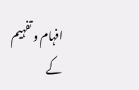افہام و تفہیم کے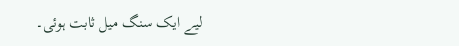لیے ایک سنگ میل ثابت ہوئی۔